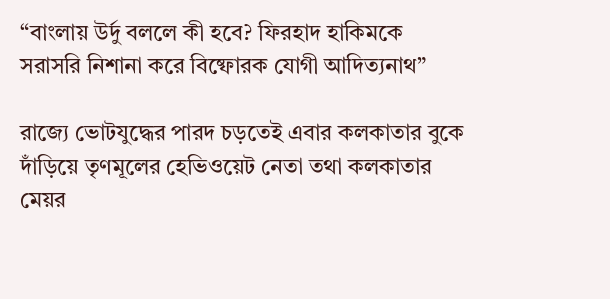“বাংলায় উর্দু বললে কী হবে? ফিরহাদ হাকিমকে সরাসরি নিশানা করে বিষ্ফোরক যোগী আদিত্যনাথ”

রাজ্যে ভোটযুদ্ধের পারদ চড়তেই এবার কলকাতার বুকে দাঁড়িয়ে তৃণমূলের হেভিওয়েট নেতা তথা কলকাতার মেয়র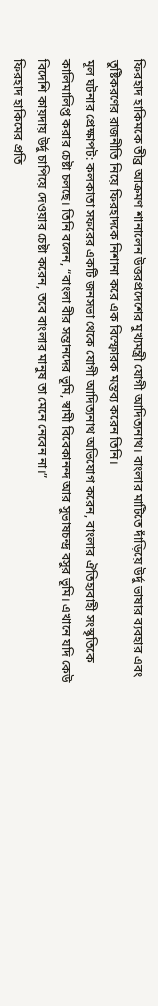ফিরহাদ হাকিমকে তীব্র আক্রমণ শানালেন উত্তরপ্রদেশের মুখ্যমন্ত্রী যোগী আদিত্যনাথ। বাংলার মাটিতে দাঁড়িয়ে উর্দু ভাষার ব্যবহার এবং তুষ্টিকরণের রাজনীতি নিয়ে ফিরহাদকে নিশানা করে এক বিস্ফোরক মন্তব্য করেন তিনি।
মূল ঘটনার প্রেক্ষাপট: কলকাতা সফরের একটি জনসভা থেকে যোগী আদিত্যনাথ অভিযোগ করেন, বাংলার ঐতিহ্যবাহী সংস্কৃতিকে কালিমালিপ্ত করার চেষ্টা চলছে। তিনি বলেন, “বাংলা বীর সন্তানদের ভূমি, স্বামী বিবেকানন্দ আর সুভাষচন্দ্র বসুর ভূমি। এখানে যদি কেউ বিদেশি কায়দায় উর্দু চাপিয়ে দেওয়ার চেষ্টা করেন, তবে বাংলার মানুষ তা মেনে নেবেন না।”
ফিরহাদ হাকিমের প্রতি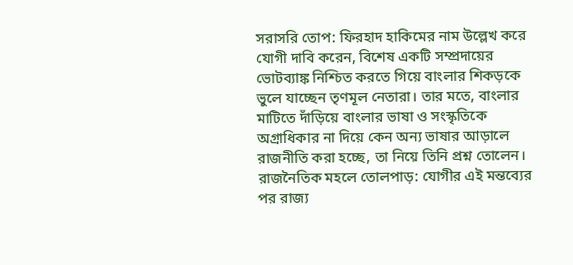সরাসরি তোপ: ফিরহাদ হাকিমের নাম উল্লেখ করে যোগী দাবি করেন, বিশেষ একটি সম্প্রদায়ের ভোটব্যাঙ্ক নিশ্চিত করতে গিয়ে বাংলার শিকড়কে ভুলে যাচ্ছেন তৃণমূল নেতারা। তার মতে, বাংলার মাটিতে দাঁড়িয়ে বাংলার ভাষা ও সংস্কৃতিকে অগ্রাধিকার না দিয়ে কেন অন্য ভাষার আড়ালে রাজনীতি করা হচ্ছে, তা নিয়ে তিনি প্রশ্ন তোলেন।
রাজনৈতিক মহলে তোলপাড়: যোগীর এই মন্তব্যের পর রাজ্য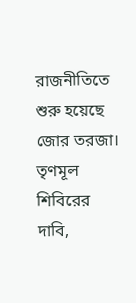রাজনীতিতে শুরু হয়েছে জোর তরজা। তৃণমূল শিবিরের দাবি,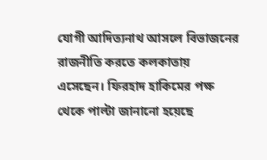যোগী আদিত্যনাথ আসলে বিভাজনের রাজনীতি করতে কলকাতায় এসেছেন। ফিরহাদ হাকিমের পক্ষ থেকে পাল্টা জানানো হয়েছে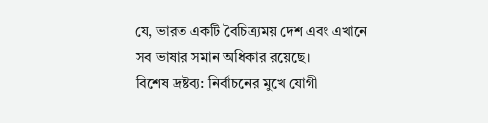যে, ভারত একটি বৈচিত্র্যময় দেশ এবং এখানে সব ভাষার সমান অধিকার রয়েছে।
বিশেষ দ্রষ্টব্য: নির্বাচনের মুখে যোগী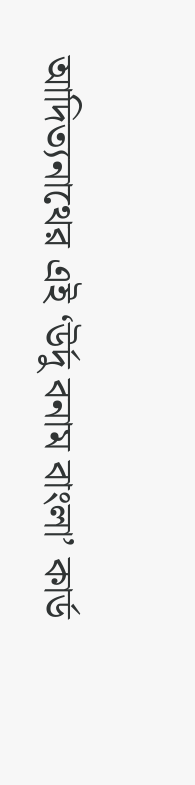আদিত্যনাথের এই ‘উর্দু বনাম বাংলা’ কার্ড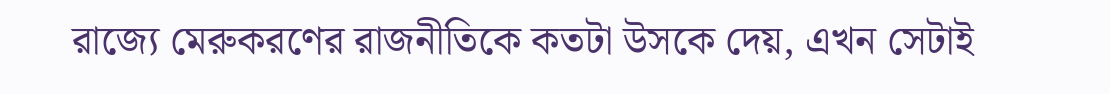রাজ্যে মেরুকরণের রাজনীতিকে কতটা উসকে দেয়, এখন সেটাই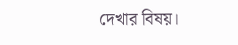দেখার বিষয়।